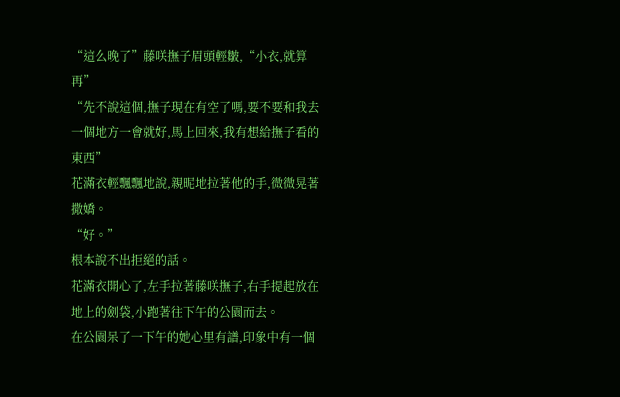“這么晚了”藤咲撫子眉頭輕皺,“小衣,就算再”
“先不說這個,撫子現在有空了嗎,要不要和我去一個地方一會就好,馬上回來,我有想給撫子看的東西”
花滿衣輕飄飄地說,親昵地拉著他的手,微微晃著撒嬌。
“好。”
根本說不出拒絕的話。
花滿衣開心了,左手拉著藤咲撫子,右手提起放在地上的劍袋,小跑著往下午的公園而去。
在公園呆了一下午的她心里有譜,印象中有一個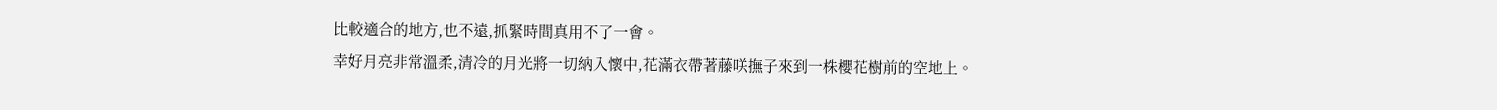比較適合的地方,也不遠,抓緊時間真用不了一會。
幸好月亮非常溫柔,清冷的月光將一切納入懷中,花滿衣帶著藤咲撫子來到一株櫻花樹前的空地上。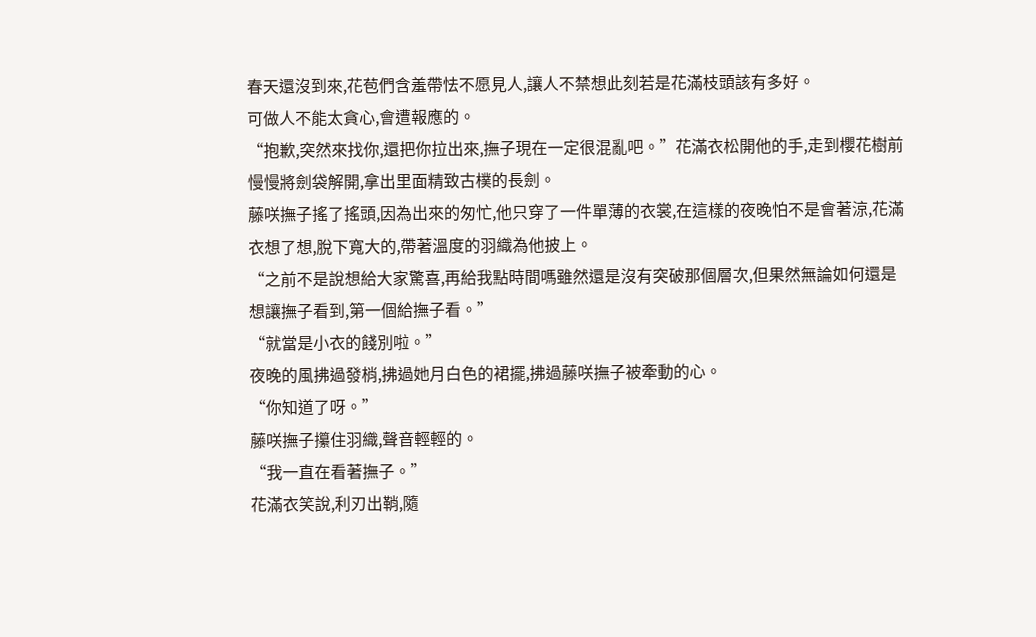春天還沒到來,花苞們含羞帶怯不愿見人,讓人不禁想此刻若是花滿枝頭該有多好。
可做人不能太貪心,會遭報應的。
“抱歉,突然來找你,還把你拉出來,撫子現在一定很混亂吧。”花滿衣松開他的手,走到櫻花樹前慢慢將劍袋解開,拿出里面精致古樸的長劍。
藤咲撫子搖了搖頭,因為出來的匆忙,他只穿了一件單薄的衣裳,在這樣的夜晚怕不是會著涼,花滿衣想了想,脫下寬大的,帶著溫度的羽織為他披上。
“之前不是說想給大家驚喜,再給我點時間嗎雖然還是沒有突破那個層次,但果然無論如何還是想讓撫子看到,第一個給撫子看。”
“就當是小衣的餞別啦。”
夜晚的風拂過發梢,拂過她月白色的裙擺,拂過藤咲撫子被牽動的心。
“你知道了呀。”
藤咲撫子攥住羽織,聲音輕輕的。
“我一直在看著撫子。”
花滿衣笑說,利刃出鞘,隨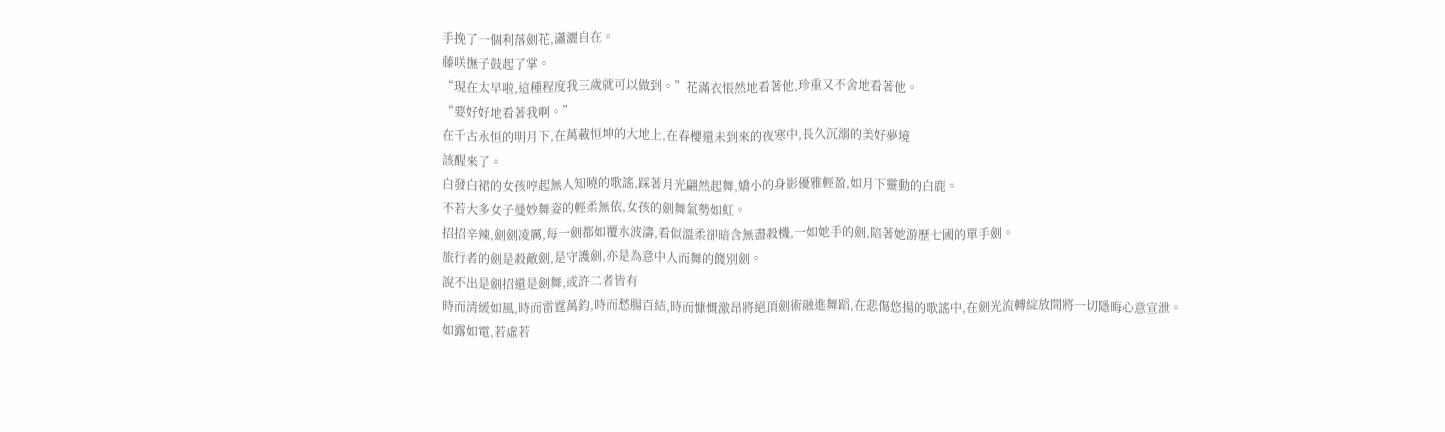手挽了一個利落劍花,瀟灑自在。
藤咲撫子鼓起了掌。
“現在太早啦,這種程度我三歲就可以做到。”花滿衣悵然地看著他,珍重又不舍地看著他。
“要好好地看著我啊。”
在千古永恒的明月下,在萬載恒坤的大地上,在春櫻還未到來的夜寒中,長久沉溺的美好夢境
該醒來了。
白發白裙的女孩哼起無人知曉的歌謠,踩著月光翩然起舞,嬌小的身影優雅輕盈,如月下靈動的白鹿。
不若大多女子曼妙舞姿的輕柔無依,女孩的劍舞氣勢如虹。
招招辛辣,劍劍凌厲,每一劍都如覆水波濤,看似溫柔卻暗含無盡殺機,一如她手的劍,陪著她游歷七國的單手劍。
旅行者的劍是殺敵劍,是守護劍,亦是為意中人而舞的餞別劍。
說不出是劍招還是劍舞,或許二者皆有
時而清緩如風,時而雷霆萬鈞,時而愁腸百結,時而慷慨激昂將絕頂劍術融進舞蹈,在悲傷悠揚的歌謠中,在劍光流轉綻放間將一切隱晦心意宣泄。
如露如電,若虛若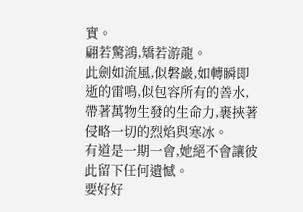實。
翩若驚鴻,矯若游龍。
此劍如流風,似磐巖,如轉瞬即逝的雷鳴,似包容所有的善水,帶著萬物生發的生命力,裹挾著侵略一切的烈焰與寒冰。
有道是一期一會,她絕不會讓彼此留下任何遺憾。
要好好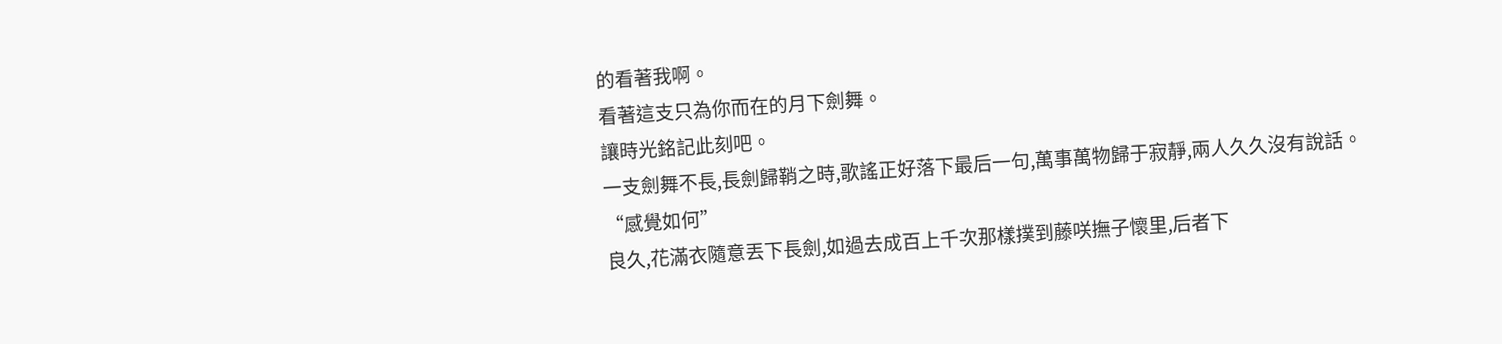的看著我啊。
看著這支只為你而在的月下劍舞。
讓時光銘記此刻吧。
一支劍舞不長,長劍歸鞘之時,歌謠正好落下最后一句,萬事萬物歸于寂靜,兩人久久沒有說話。
“感覺如何”
良久,花滿衣隨意丟下長劍,如過去成百上千次那樣撲到藤咲撫子懷里,后者下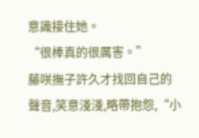意識接住她。
“很棒真的很厲害。”
藤咲撫子許久才找回自己的聲音,笑意淺淺,略帶抱怨,“小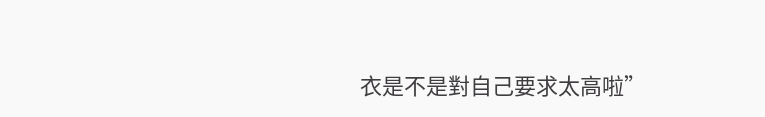衣是不是對自己要求太高啦”